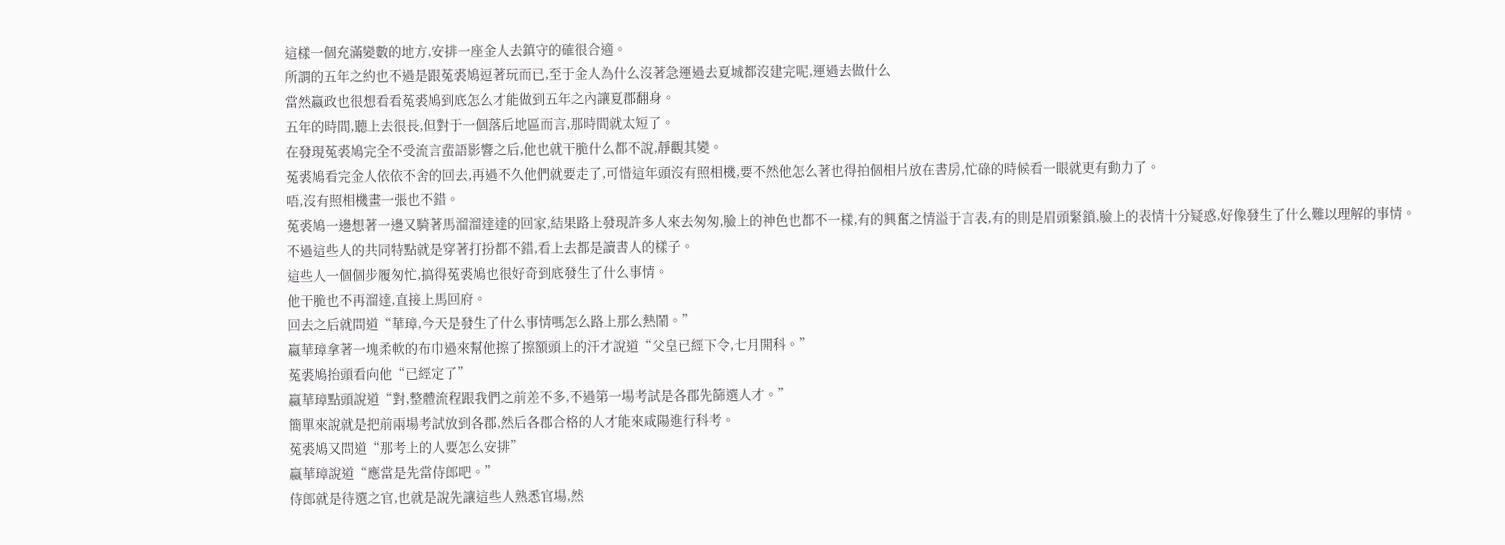這樣一個充滿變數的地方,安排一座金人去鎮守的確很合適。
所謂的五年之約也不過是跟菟裘鳩逗著玩而已,至于金人為什么沒著急運過去夏城都沒建完呢,運過去做什么
當然嬴政也很想看看菟裘鳩到底怎么才能做到五年之內讓夏郡翻身。
五年的時間,聽上去很長,但對于一個落后地區而言,那時間就太短了。
在發現菟裘鳩完全不受流言蜚語影響之后,他也就干脆什么都不說,靜觀其變。
菟裘鳩看完金人依依不舍的回去,再過不久他們就要走了,可惜這年頭沒有照相機,要不然他怎么著也得拍個相片放在書房,忙碌的時候看一眼就更有動力了。
唔,沒有照相機畫一張也不錯。
菟裘鳩一邊想著一邊又騎著馬溜溜達達的回家,結果路上發現許多人來去匆匆,臉上的神色也都不一樣,有的興奮之情溢于言表,有的則是眉頭緊鎖,臉上的表情十分疑惑,好像發生了什么難以理解的事情。
不過這些人的共同特點就是穿著打扮都不錯,看上去都是讀書人的樣子。
這些人一個個步履匆忙,搞得菟裘鳩也很好奇到底發生了什么事情。
他干脆也不再溜達,直接上馬回府。
回去之后就問道“華璋,今天是發生了什么事情嗎怎么路上那么熱鬧。”
嬴華璋拿著一塊柔軟的布巾過來幫他擦了擦額頭上的汗才說道“父皇已經下令,七月開科。”
菟裘鳩抬頭看向他“已經定了”
嬴華璋點頭說道“對,整體流程跟我們之前差不多,不過第一場考試是各郡先篩選人才。”
簡單來說就是把前兩場考試放到各郡,然后各郡合格的人才能來咸陽進行科考。
菟裘鳩又問道“那考上的人要怎么安排”
嬴華璋說道“應當是先當侍郎吧。”
侍郎就是待選之官,也就是說先讓這些人熟悉官場,然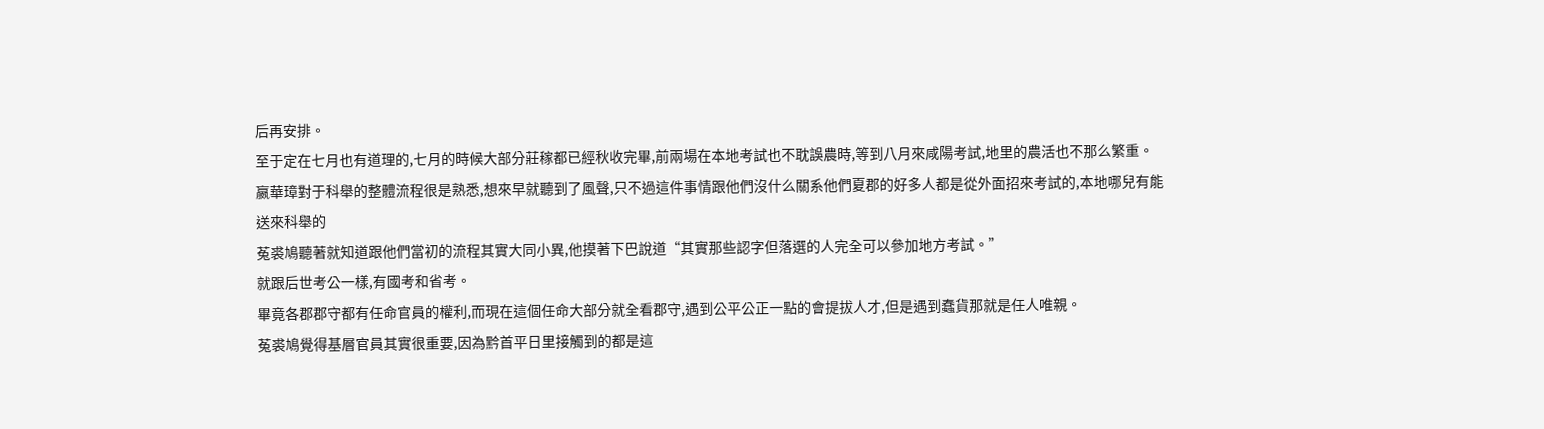后再安排。
至于定在七月也有道理的,七月的時候大部分莊稼都已經秋收完畢,前兩場在本地考試也不耽誤農時,等到八月來咸陽考試,地里的農活也不那么繁重。
嬴華璋對于科舉的整體流程很是熟悉,想來早就聽到了風聲,只不過這件事情跟他們沒什么關系他們夏郡的好多人都是從外面招來考試的,本地哪兒有能送來科舉的
菟裘鳩聽著就知道跟他們當初的流程其實大同小異,他摸著下巴說道“其實那些認字但落選的人完全可以參加地方考試。”
就跟后世考公一樣,有國考和省考。
畢竟各郡郡守都有任命官員的權利,而現在這個任命大部分就全看郡守,遇到公平公正一點的會提拔人才,但是遇到蠢貨那就是任人唯親。
菟裘鳩覺得基層官員其實很重要,因為黔首平日里接觸到的都是這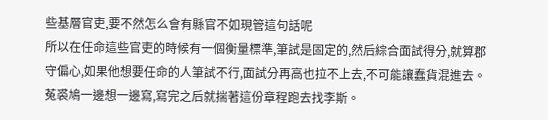些基層官吏,要不然怎么會有縣官不如現管這句話呢
所以在任命這些官吏的時候有一個衡量標準,筆試是固定的,然后綜合面試得分,就算郡守偏心,如果他想要任命的人筆試不行,面試分再高也拉不上去,不可能讓蠢貨混進去。
菟裘鳩一邊想一邊寫,寫完之后就揣著這份章程跑去找李斯。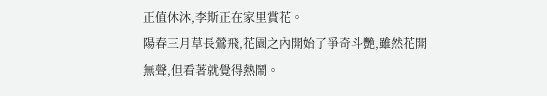正值休沐,李斯正在家里賞花。
陽春三月草長鶯飛,花園之內開始了爭奇斗艷,雖然花開無聲,但看著就覺得熱鬧。